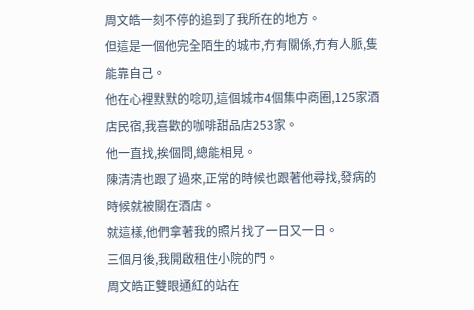周文皓一刻不停的追到了我所在的地方。
但這是一個他完全陌生的城市,冇有關係,冇有人脈,隻能靠自己。
他在心裡默默的唸叨,這個城市4個集中商圈,125家酒店民宿,我喜歡的咖啡甜品店253家。
他一直找,挨個問,總能相見。
陳清清也跟了過來,正常的時候也跟著他尋找,發病的時候就被關在酒店。
就這樣,他們拿著我的照片找了一日又一日。
三個月後,我開啟租住小院的門。
周文皓正雙眼通紅的站在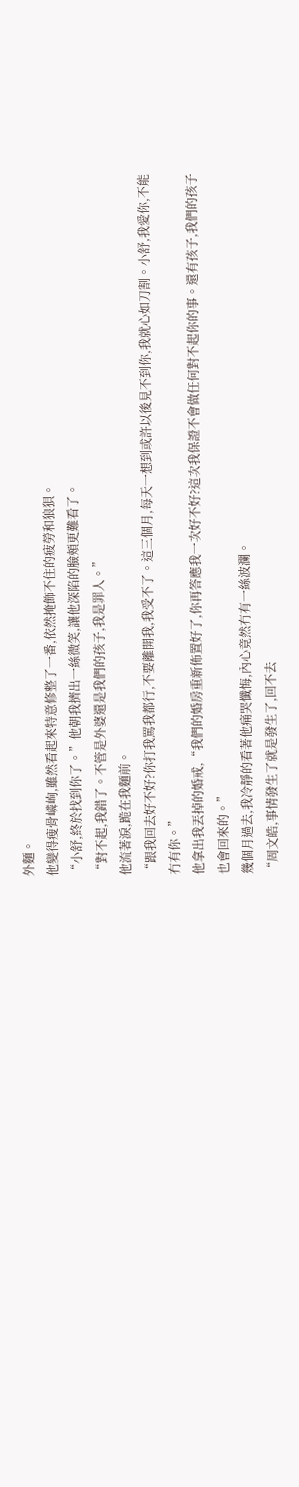外麵。
他變得瘦骨嶙峋,雖然看起來特意修整了一番,依然掩飾不住的疲勞和狼狽。
“小舒,終於找到你了。”他朝我擠出一絲微笑,讓他深陷的臉頰更難看了。
“對不起,我錯了。不管是外婆還是我們的孩子,我是罪人。”
他流著淚,跪在我麵前。
“跟我回去好不好?你打我罵我都行,不要離開我,我受不了。這三個月,每天一想到或許以後見不到你,我就心如刀割。小舒,我愛你,不能冇有你。”
他拿出我丟掉的婚戒,“我們的婚房重新佈置好了,你再答應我一次好不好?這次我保證不會做任何對不起你的事。還有孩子,我們的孩子也會回來的。”
幾個月過去,我冷靜的看著他痛哭懺悔,內心竟然冇有一絲波瀾。
“周文皓,事情發生了就是發生了,回不去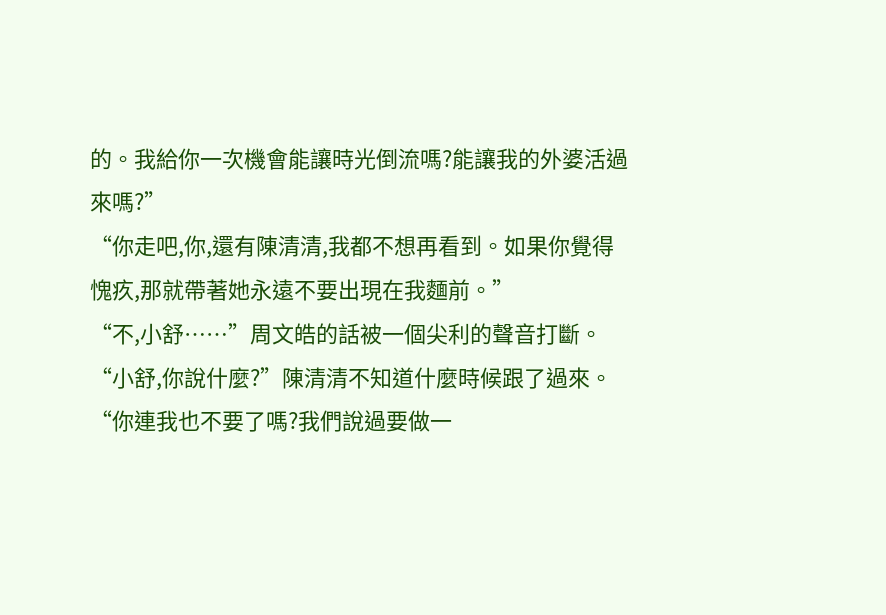的。我給你一次機會能讓時光倒流嗎?能讓我的外婆活過來嗎?”
“你走吧,你,還有陳清清,我都不想再看到。如果你覺得愧疚,那就帶著她永遠不要出現在我麵前。”
“不,小舒……”周文皓的話被一個尖利的聲音打斷。
“小舒,你說什麼?”陳清清不知道什麼時候跟了過來。“你連我也不要了嗎?我們說過要做一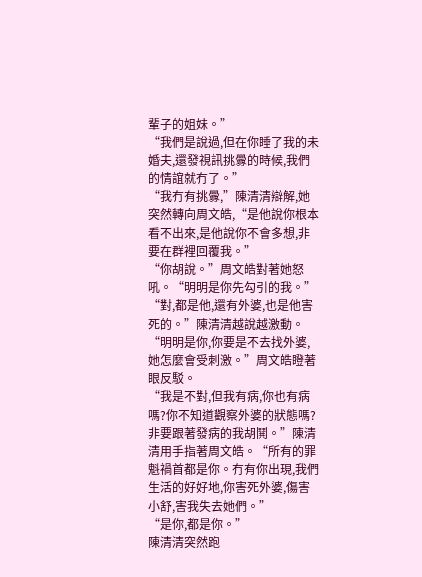輩子的姐妹。”
“我們是說過,但在你睡了我的未婚夫,還發視訊挑釁的時候,我們的情誼就冇了。”
“我冇有挑釁,”陳清清辯解,她突然轉向周文皓,“是他說你根本看不出來,是他說你不會多想,非要在群裡回覆我。”
“你胡說。”周文皓對著她怒吼。“明明是你先勾引的我。”
“對,都是他,還有外婆,也是他害死的。”陳清清越說越激動。
“明明是你,你要是不去找外婆,她怎麼會受刺激。”周文皓瞪著眼反駁。
“我是不對,但我有病,你也有病嗎?你不知道觀察外婆的狀態嗎?非要跟著發病的我胡鬨。”陳清清用手指著周文皓。“所有的罪魁禍首都是你。冇有你出現,我們生活的好好地,你害死外婆,傷害小舒,害我失去她們。”
“是你,都是你。”
陳清清突然跑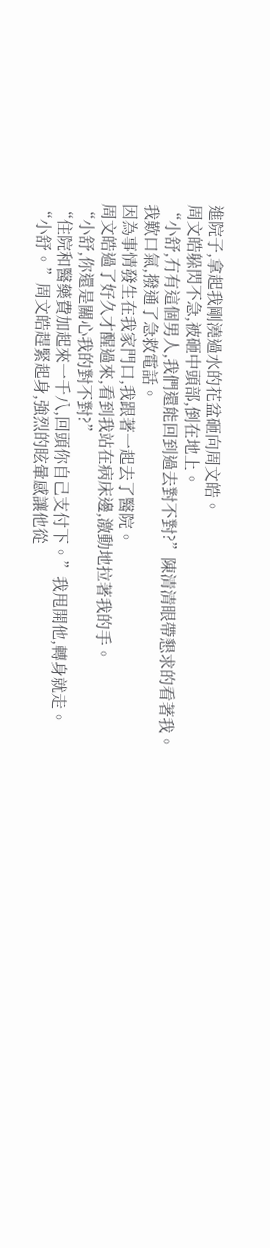進院子,拿起我剛澆過水的花盆砸向周文皓。
周文皓躲閃不急,被砸中頭部,倒在地上。
“小舒,冇有這個男人,我們還能回到過去對不對?”陳清清眼帶懇求的看著我。
我歎口氣,撥通了急救電話。
因為事情發生在我家門口,我跟著一起去了醫院。
周文皓過了好久才醒過來,看到我站在病床邊,激動地拉著我的手。
“小舒,你還是關心我的對不對?”
“住院和醫藥費加起來一千八,回頭你自己支付下。”我甩開他,轉身就走。
“小舒。”周文皓趕緊起身,強烈的眩暈感讓他從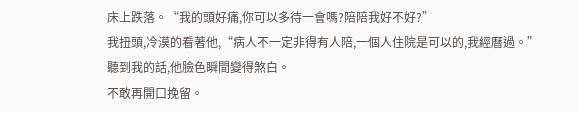床上跌落。“我的頭好痛,你可以多待一會嗎?陪陪我好不好?”
我扭頭,冷漠的看著他,“病人不一定非得有人陪,一個人住院是可以的,我經曆過。”
聽到我的話,他臉色瞬間變得煞白。
不敢再開口挽留。